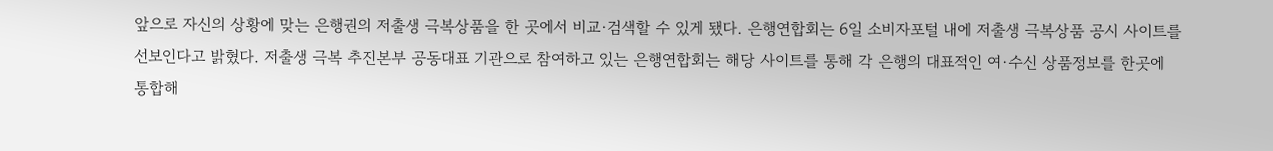앞으로 자신의 상황에 맞는 은행권의 저출생 극복상품을 한 곳에서 비교·검색할 수 있게 됐다. 은행연합회는 6일 소비자포털 내에 저출생 극복상품 공시 사이트를 선보인다고 밝혔다. 저출생 극복 추진본부 공동대표 기관으로 참여하고 있는 은행연합회는 해당 사이트를 통해 각 은행의 대표적인 여·수신 상품정보를 한곳에 통합해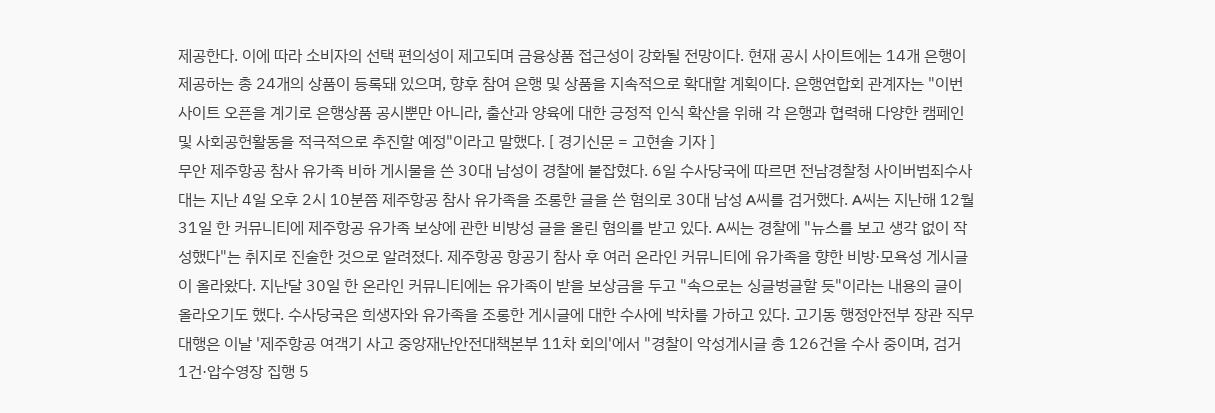제공한다. 이에 따라 소비자의 선택 편의성이 제고되며 금융상품 접근성이 강화될 전망이다. 현재 공시 사이트에는 14개 은행이 제공하는 총 24개의 상품이 등록돼 있으며, 향후 참여 은행 및 상품을 지속적으로 확대할 계획이다. 은행연합회 관계자는 "이번 사이트 오픈을 계기로 은행상품 공시뿐만 아니라, 출산과 양육에 대한 긍정적 인식 확산을 위해 각 은행과 협력해 다양한 캠페인 및 사회공헌활동을 적극적으로 추진할 예정"이라고 말했다. [ 경기신문 = 고현솔 기자 ]
무안 제주항공 참사 유가족 비하 게시물을 쓴 30대 남성이 경찰에 붙잡혔다. 6일 수사당국에 따르면 전남경찰청 사이버범죄수사대는 지난 4일 오후 2시 10분쯤 제주항공 참사 유가족을 조롱한 글을 쓴 혐의로 30대 남성 A씨를 검거했다. A씨는 지난해 12월 31일 한 커뮤니티에 제주항공 유가족 보상에 관한 비방성 글을 올린 혐의를 받고 있다. A씨는 경찰에 "뉴스를 보고 생각 없이 작성했다"는 취지로 진술한 것으로 알려졌다. 제주항공 항공기 참사 후 여러 온라인 커뮤니티에 유가족을 향한 비방·모욕성 게시글이 올라왔다. 지난달 30일 한 온라인 커뮤니티에는 유가족이 받을 보상금을 두고 "속으로는 싱글벙글할 듯"이라는 내용의 글이 올라오기도 했다. 수사당국은 희생자와 유가족을 조롱한 게시글에 대한 수사에 박차를 가하고 있다. 고기동 행정안전부 장관 직무대행은 이날 '제주항공 여객기 사고 중앙재난안전대책본부 11차 회의'에서 "경찰이 악성게시글 총 126건을 수사 중이며, 검거 1건·압수영장 집행 5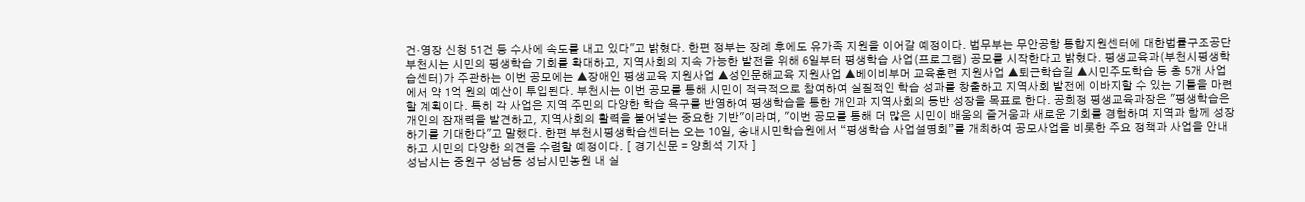건·영장 신청 51건 등 수사에 속도를 내고 있다"고 밝혔다. 한편 정부는 장례 후에도 유가족 지원을 이어갈 예정이다. 법무부는 무안공항 통합지원센터에 대한법률구조공단
부천시는 시민의 평생학습 기회를 확대하고, 지역사회의 지속 가능한 발전을 위해 6일부터 평생학습 사업(프로그램) 공모를 시작한다고 밝혔다. 평생교육과(부천시평생학습센터)가 주관하는 이번 공모에는 ▲장애인 평생교육 지원사업 ▲성인문해교육 지원사업 ▲베이비부머 교육훈련 지원사업 ▲퇴근학습길 ▲시민주도학습 등 총 5개 사업에서 약 1억 원의 예산이 투입된다. 부천시는 이번 공모를 통해 시민이 적극적으로 참여하여 실질적인 학습 성과를 창출하고 지역사회 발전에 이바지할 수 있는 기틀을 마련할 계획이다. 특히 각 사업은 지역 주민의 다양한 학습 욕구를 반영하여 평생학습을 통한 개인과 지역사회의 동반 성장을 목표로 한다. 공희정 평생교육과장은 "평생학습은 개인의 잠재력을 발견하고, 지역사회의 활력을 불어넣는 중요한 기반"이라며, "이번 공모를 통해 더 많은 시민이 배움의 즐거움과 새로운 기회를 경험하며 지역과 함께 성장하기를 기대한다"고 말했다. 한편 부천시평생학습센터는 오는 10일, 송내시민학습원에서 “평생학습 사업설명회”를 개최하여 공모사업을 비롯한 주요 정책과 사업을 안내하고 시민의 다양한 의견을 수렴할 예정이다. [ 경기신문 = 양희석 기자 ]
성남시는 중원구 성남동 성남시민농원 내 실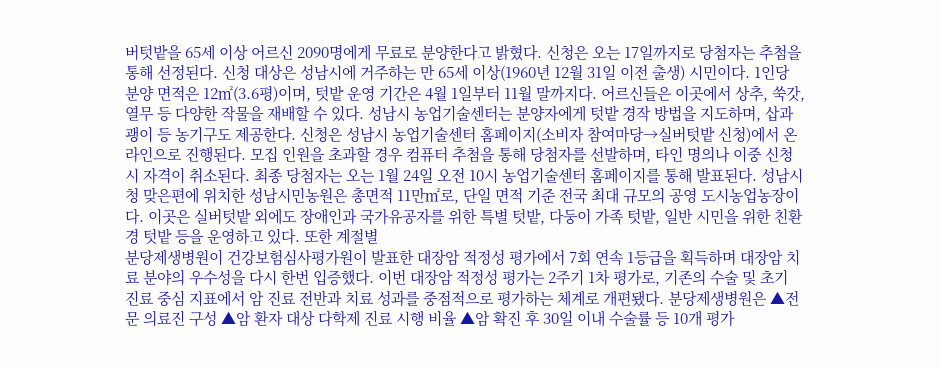버텃밭을 65세 이상 어르신 2090명에게 무료로 분양한다고 밝혔다. 신청은 오는 17일까지로 당첨자는 추첨을 통해 선정된다. 신청 대상은 성남시에 거주하는 만 65세 이상(1960년 12월 31일 이전 출생) 시민이다. 1인당 분양 면적은 12㎡(3.6평)이며, 텃밭 운영 기간은 4월 1일부터 11월 말까지다. 어르신들은 이곳에서 상추, 쑥갓, 열무 등 다양한 작물을 재배할 수 있다. 성남시 농업기술센터는 분양자에게 텃밭 경작 방법을 지도하며, 삽과 괭이 등 농기구도 제공한다. 신청은 성남시 농업기술센터 홈페이지(소비자 참여마당→실버텃밭 신청)에서 온라인으로 진행된다. 모집 인원을 초과할 경우 컴퓨터 추첨을 통해 당첨자를 선발하며, 타인 명의나 이중 신청 시 자격이 취소된다. 최종 당첨자는 오는 1월 24일 오전 10시 농업기술센터 홈페이지를 통해 발표된다. 성남시청 맞은편에 위치한 성남시민농원은 총면적 11만㎡로, 단일 면적 기준 전국 최대 규모의 공영 도시농업농장이다. 이곳은 실버텃밭 외에도 장애인과 국가유공자를 위한 특별 텃밭, 다둥이 가족 텃밭, 일반 시민을 위한 친환경 텃밭 등을 운영하고 있다. 또한 계절별
분당제생병원이 건강보험심사평가원이 발표한 대장암 적정성 평가에서 7회 연속 1등급을 획득하며 대장암 치료 분야의 우수성을 다시 한번 입증했다. 이번 대장암 적정성 평가는 2주기 1차 평가로, 기존의 수술 및 초기 진료 중심 지표에서 암 진료 전반과 치료 성과를 중점적으로 평가하는 체계로 개편됐다. 분당제생병원은 ▲전문 의료진 구성 ▲암 환자 대상 다학제 진료 시행 비율 ▲암 확진 후 30일 이내 수술률 등 10개 평가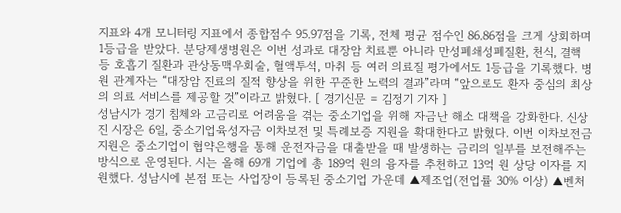지표와 4개 모니터링 지표에서 종합점수 95.97점을 기록, 전체 평균 점수인 86.86점을 크게 상회하며 1등급을 받았다. 분당제생병원은 이번 성과로 대장암 치료뿐 아니라 만성폐쇄성폐질환, 천식, 결핵 등 호흡기 질환과 관상동맥우회술, 혈액투석, 마취 등 여러 의료질 평가에서도 1등급을 기록했다. 병원 관계자는 “대장암 진료의 질적 향상을 위한 꾸준한 노력의 결과”라며 “앞으로도 환자 중심의 최상의 의료 서비스를 제공할 것”이라고 밝혔다. [ 경기신문 = 김정기 기자 ]
성남시가 경기 침체와 고금리로 어려움을 겪는 중소기업을 위해 자금난 해소 대책을 강화한다. 신상진 시장은 6일, 중소기업육성자금 이차보전 및 특례보증 지원을 확대한다고 밝혔다. 이번 이차보전금 지원은 중소기업이 협약은행을 통해 운전자금을 대출받을 때 발생하는 금리의 일부를 보전해주는 방식으로 운영된다. 시는 올해 69개 기업에 총 189억 원의 융자를 추천하고 13억 원 상당 이자를 지원했다. 성남시에 본점 또는 사업장이 등록된 중소기업 가운데 ▲제조업(전업률 30% 이상) ▲벤처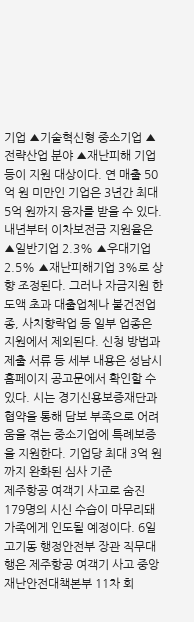기업 ▲기술혁신형 중소기업 ▲전략산업 분야 ▲재난피해 기업 등이 지원 대상이다. 연 매출 50억 원 미만인 기업은 3년간 최대 5억 원까지 융자를 받을 수 있다. 내년부터 이차보전금 지원율은 ▲일반기업 2.3% ▲우대기업 2.5% ▲재난피해기업 3%로 상향 조정된다. 그러나 자금지원 한도액 초과 대출업체나 불건전업종, 사치향락업 등 일부 업종은 지원에서 제외된다. 신청 방법과 제출 서류 등 세부 내용은 성남시 홈페이지 공고문에서 확인할 수 있다. 시는 경기신용보증재단과 협약을 통해 담보 부족으로 어려움을 겪는 중소기업에 특례보증을 지원한다. 기업당 최대 3억 원까지 완화된 심사 기준
제주항공 여객기 사고로 숨진 179명의 시신 수습이 마무리돼 가족에게 인도될 예정이다. 6일 고기동 행정안전부 장관 직무대행은 제주항공 여객기 사고 중앙재난안전대책본부 11차 회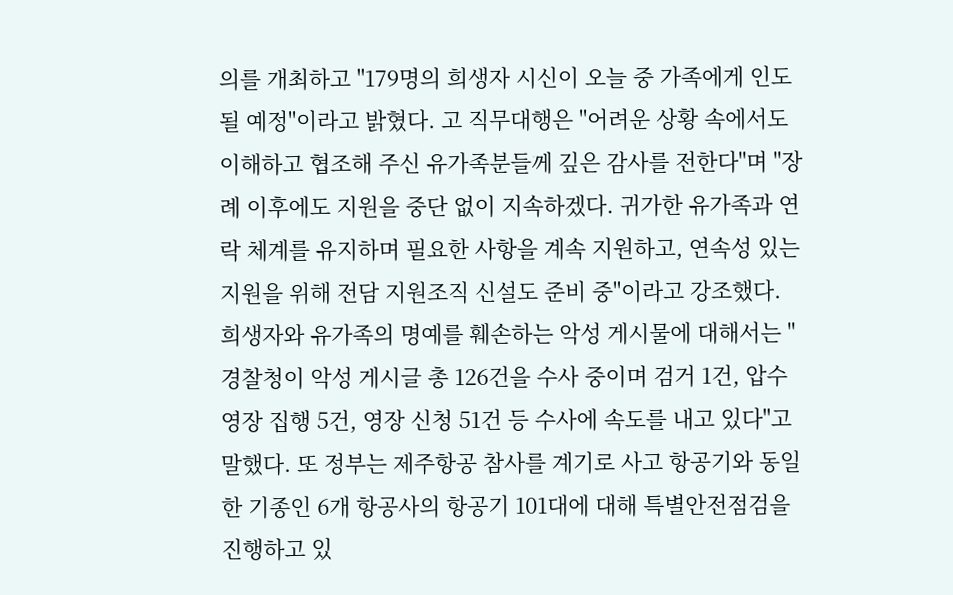의를 개최하고 "179명의 희생자 시신이 오늘 중 가족에게 인도될 예정"이라고 밝혔다. 고 직무대행은 "어려운 상황 속에서도 이해하고 협조해 주신 유가족분들께 깊은 감사를 전한다"며 "장례 이후에도 지원을 중단 없이 지속하겠다. 귀가한 유가족과 연락 체계를 유지하며 필요한 사항을 계속 지원하고, 연속성 있는 지원을 위해 전담 지원조직 신설도 준비 중"이라고 강조했다. 희생자와 유가족의 명예를 훼손하는 악성 게시물에 대해서는 "경찰청이 악성 게시글 총 126건을 수사 중이며 검거 1건, 압수영장 집행 5건, 영장 신청 51건 등 수사에 속도를 내고 있다"고 말했다. 또 정부는 제주항공 참사를 계기로 사고 항공기와 동일한 기종인 6개 항공사의 항공기 101대에 대해 특별안전점검을 진행하고 있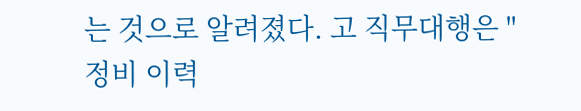는 것으로 알려졌다. 고 직무대행은 "정비 이력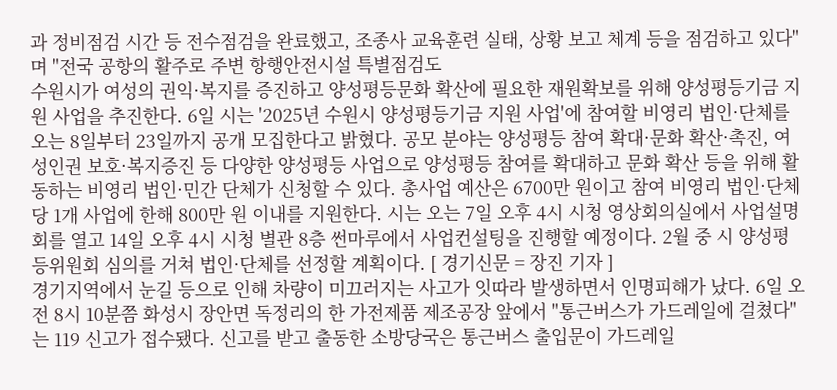과 정비점검 시간 등 전수점검을 완료했고, 조종사 교육훈련 실태, 상황 보고 체계 등을 점검하고 있다"며 "전국 공항의 활주로 주변 항행안전시설 특별점검도
수원시가 여성의 권익·복지를 증진하고 양성평등문화 확산에 필요한 재원확보를 위해 양성평등기금 지원 사업을 추진한다. 6일 시는 '2025년 수원시 양성평등기금 지원 사업'에 참여할 비영리 법인·단체를 오는 8일부터 23일까지 공개 모집한다고 밝혔다. 공모 분야는 양성평등 참여 확대·문화 확산·촉진, 여성인권 보호·복지증진 등 다양한 양성평등 사업으로 양성평등 참여를 확대하고 문화 확산 등을 위해 활동하는 비영리 법인·민간 단체가 신청할 수 있다. 총사업 예산은 6700만 원이고 참여 비영리 법인·단체당 1개 사업에 한해 800만 원 이내를 지원한다. 시는 오는 7일 오후 4시 시청 영상회의실에서 사업설명회를 열고 14일 오후 4시 시청 별관 8층 썬마루에서 사업컨설팅을 진행할 예정이다. 2월 중 시 양성평등위원회 심의를 거쳐 법인·단체를 선정할 계획이다. [ 경기신문 = 장진 기자 ]
경기지역에서 눈길 등으로 인해 차량이 미끄러지는 사고가 잇따라 발생하면서 인명피해가 났다. 6일 오전 8시 10분쯤 화성시 장안면 독정리의 한 가전제품 제조공장 앞에서 "통근버스가 가드레일에 걸쳤다"는 119 신고가 접수됐다. 신고를 받고 출동한 소방당국은 통근버스 출입문이 가드레일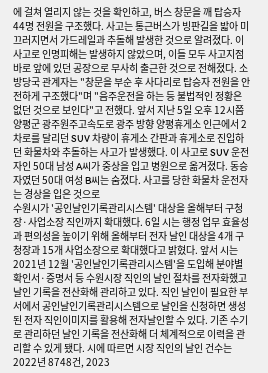에 걸쳐 열리지 않는 것을 확인하고, 버스 창문을 깨 탑승자 44명 전원을 구조했다. 사고는 통근버스가 빙판길을 밟아 미끄러지면서 가드레일과 추돌해 발생한 것으로 알려졌다. 이 사고로 인명피해는 발생하지 않았으며, 이들 모두 사고지점 바로 앞에 있던 공장으로 무사히 출근한 것으로 전해졌다. 소방당국 관계자는 "창문을 부순 후 사다리로 탑승자 전원을 안전하게 구조했다"며 "음주운전을 하는 등 불법적인 정황은 없던 것으로 보인다"고 전했다. 앞서 지난 5일 오후 12시쯤 양평군 광주원주고속도로 광주 방향 양평휴게소 인근에서 2차로를 달리던 SUV 차량이 휴게소 간판과 휴게소로 진입하던 화물차와 추돌하는 사고가 발생했다. 이 사고로 SUV 운전자인 50대 남성 A씨가 중상을 입고 병원으로 옮겨졌다. 동승자였던 50대 여성 B씨는 숨졌다. 사고를 당한 화물차 운전자는 경상을 입은 것으로
수원시가 '공인날인기록관리시스템' 대상을 올해부터 구청장·사업소장 직인까지 확대했다. 6일 시는 행정 업무 효율성과 편의성을 높이기 위해 올해부터 전자 날인 대상을 4개 구청장과 15개 사업소장으로 확대했다고 밝혔다. 앞서 시는 2021년 12월 '공인날인기록관리시스템'을 도입해 분야별 확인서·증명서 등 수원시장 직인의 날인 절차를 전자화했고 날인 기록을 전산화해 관리하고 있다. 직인 날인이 필요한 부서에서 공인날인기록관리시스템으로 날인을 신청하면 생성된 전자 직인이미지를 활용해 전자날인할 수 있다. 기존 수기로 관리하던 날인 기록을 전산화해 더 체계적으로 이력을 관리할 수 있게 됐다. 시에 따르면 시장 직인의 날인 건수는 2022년 8748건, 2023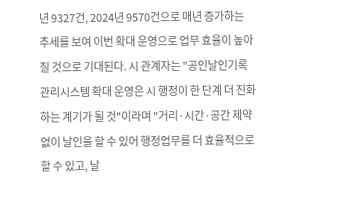년 9327건, 2024년 9570건으로 매년 증가하는 추세를 보여 이번 확대 운영으로 업무 효율이 높아질 것으로 기대된다. 시 관계자는 "공인날인기록관리시스템 확대 운영은 시 행정이 한 단계 더 진화하는 계기가 될 것"이라며 "거리·시간·공간 제약 없이 날인을 할 수 있어 행정업무를 더 효율적으로 할 수 있고, 날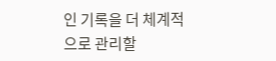인 기록을 더 체계적으로 관리할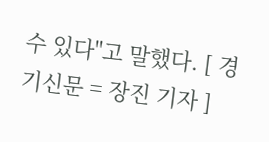수 있다"고 말했다. [ 경기신문 = 장진 기자 ]